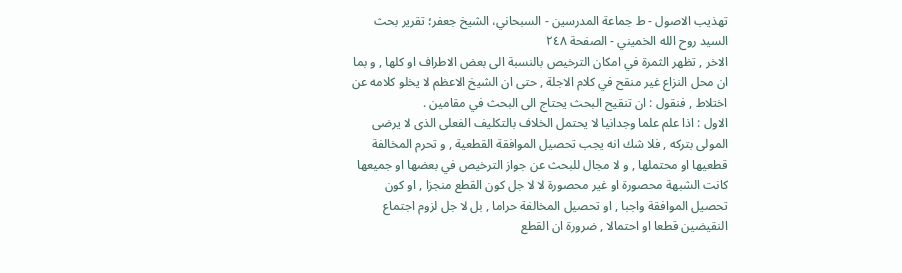تهذيب الاصول - ط جماعة المدرسين - السبحاني، الشيخ جعفر؛ تقرير بحث السيد روح الله الخميني - الصفحة ٢٤٨
الاخر , تظهر الثمرة في امكان الترخيص بالنسبة الى بعض الاطراف او كلها , و بما ان محل النزاع غير منقح في كلام الاجلة , حتى ان الشيخ الاعظم لا يخلو كلامه عن اختلاط , فنقول : ان تنقيح البحث يحتاج الى البحث في مقامين .
الاول : اذا علم علما وجدانيا لا يحتمل الخلاف بالتكليف الفعلى الذى لا يرضى المولى بتركه , فلا شك انه يجب تحصيل الموافقة القطعية , و تحرم المخالفة قطعيها او محتملها , و لا مجال للبحث عن جواز الترخيص في بعضها او جميعها كانت الشبهة محصورة او غير محصورة لا لا جل كون القطع منجزا , او كون تحصيل الموافقة واجبا , او تحصيل المخالفة حراما , بل لا جل لزوم اجتماع النقيضين قطعا او احتمالا , ضرورة ان القطع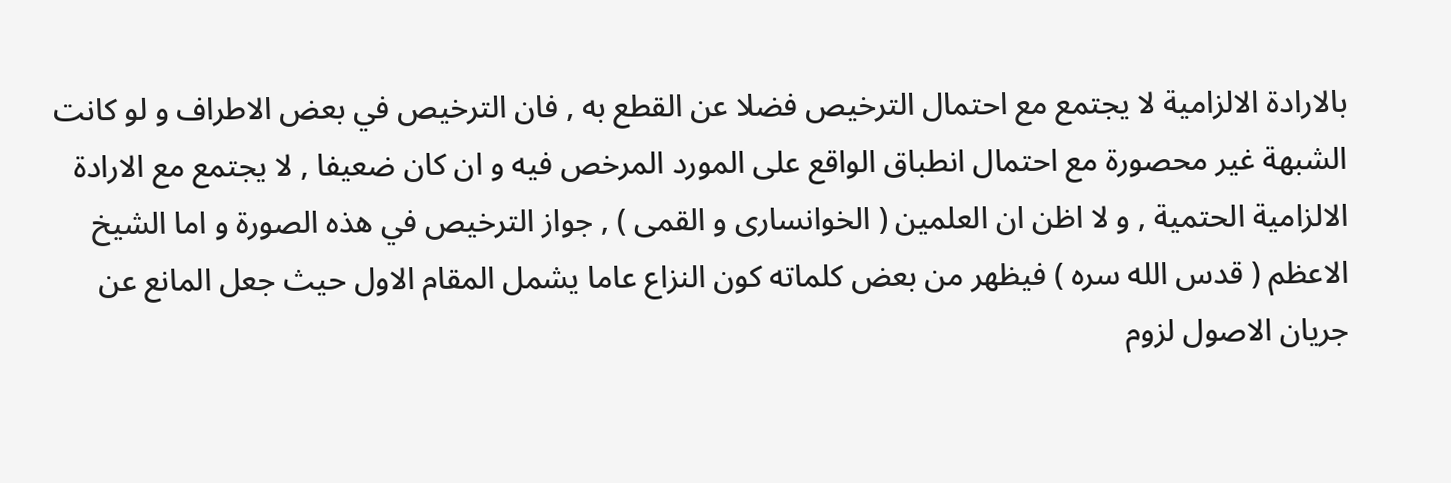بالارادة الالزامية لا يجتمع مع احتمال الترخيص فضلا عن القطع به , فان الترخيص في بعض الاطراف و لو كانت الشبهة غير محصورة مع احتمال انطباق الواقع على المورد المرخص فيه و ان كان ضعيفا , لا يجتمع مع الارادة الالزامية الحتمية , و لا اظن ان العلمين ( الخوانسارى و القمى ) , جواز الترخيص في هذه الصورة و اما الشيخ الاعظم ( قدس الله سره ) فيظهر من بعض كلماته كون النزاع عاما يشمل المقام الاول حيث جعل المانع عن جريان الاصول لزوم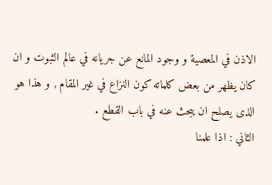الاذن في المعصية و وجود المانع عن جريانه في عالم الثبوت و ان كان يظهر من بعض كلماته كون النزاع في غير المقام , و هذا هو الذى يصلح ان يبحث عنه في باب القطع .
الثاني : اذا علمنا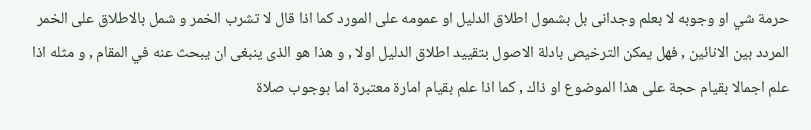حرمة شي او وجوبه لا بعلم وجدانى بل بشمول اطلاق الدليل او عمومه على المورد كما اذا قال لا تشرب الخمر و شمل بالاطلاق على الخمر المردد بين الانائين , فهل يمكن الترخيص بادلة الاصول بتقييد اطلاق الدليل اولا , و هذا هو الذى ينبغى ان يبحث عنه في المقام , و مثله اذا علم اجمالا بقيام حجة على هذا الموضوع او ذاك , كما اذا علم بقيام امارة معتبرة اما بوجوب صلاة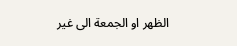الظهر او الجمعة الى غير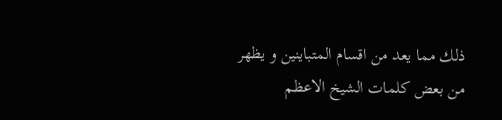ذلك مما يعد من اقسام المتباينين و يظهر من بعض كلمات الشيخ الاعظم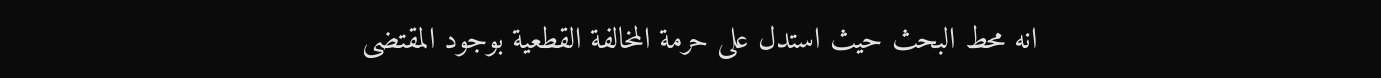انه محط البحث حيث استدل على حرمة المخالفة القطعية بوجود المقتضى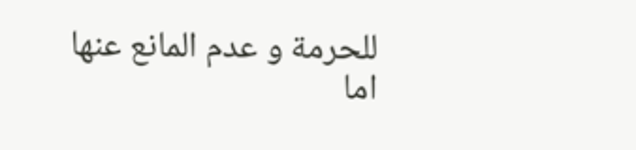للحرمة و عدم المانع عنها اما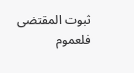ثبوت المقتضى فلعموم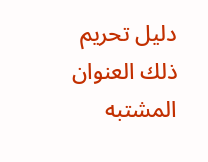دليل تحريم ذلك العنوان المشتبه